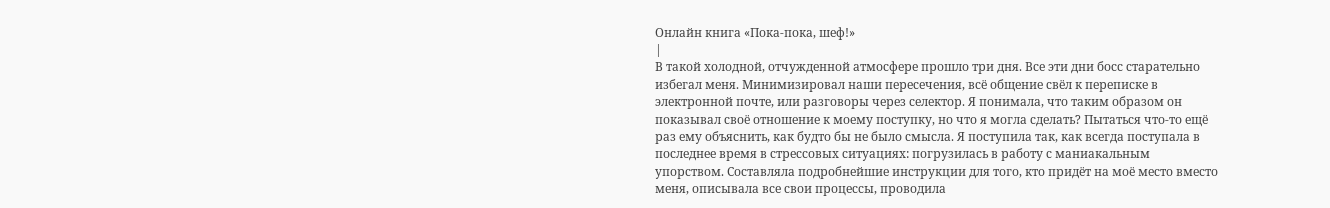Онлайн книга «Пока-пока, шеф!»
|
В такой холодной, отчужденной атмосфере прошло три дня. Все эти дни босс старательно избегал меня. Минимизировал наши пересечения, всё общение свёл к переписке в электронной почте, или разговоры через селектор. Я понимала, что таким образом он показывал своё отношение к моему поступку, но что я могла сделать? Пытаться что-то ещё раз ему объяснить, как будто бы не было смысла. Я поступила так, как всегда поступала в последнее время в стрессовых ситуациях: погрузилась в работу с маниакальным упорством. Составляла подробнейшие инструкции для того, кто придёт на моё место вместо меня, описывала все свои процессы, проводила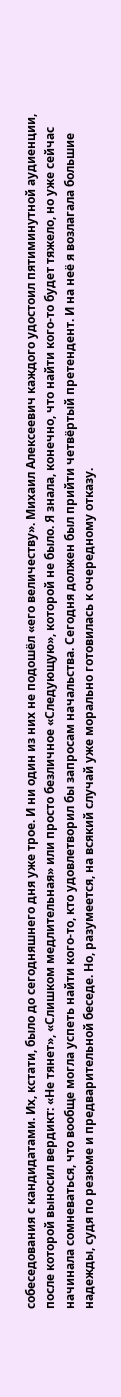собеседования с кандидатами. Их, кстати, было до сегодняшнего дня уже трое. И ни один из них не подошёл «его величеству». Михаил Алексеевич каждого удостоил пятиминутной аудиенции, после которой выносил вердикт: «Не тянет», «Слишком медлительная» или просто безличное «Следующую», которой не было. Я знала, конечно, что найти кого-то будет тяжело, но уже сейчас начинала сомневаться, что вообще могла успеть найти кого-то, кто удовлетворил бы запросам начальства. Сегодня должен был прийти четвёртый претендент. И на неё я возлагала большие надежды, судя по резюме и предварительной беседе. Но, разумеется, на всякий случай уже морально готовилась к очередному отказу.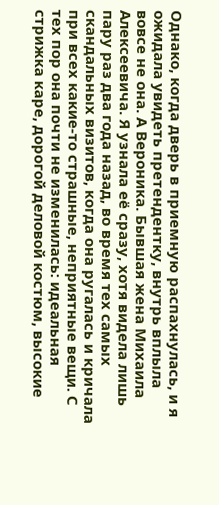Однако, когда дверь в приемную распахнулась, и я ожидала увидеть претендентку, внутрь вплыла вовсе не она. А Вероника. Бывшая жена Михаила Алексеевича. Я узнала её сразу, хотя видела лишь пару раз два года назад, во время тех самых скандальных визитов, когда она ругалась и кричала при всех какие-то страшные, неприятные вещи. С тех пор она почти не изменилась: идеальная стрижка каре, дорогой деловой костюм, высокие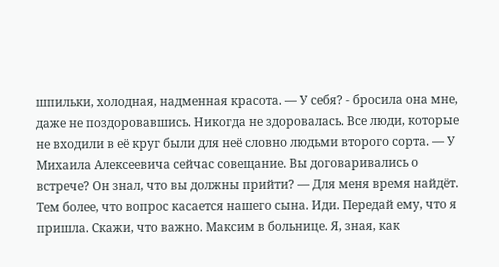шпильки, холодная, надменная красота. — У себя? - бросила она мне, даже не поздоровавшись. Никогда не здоровалась. Все люди, которые не входили в её круг были для неё словно людьми второго сорта. — У Михаила Алексеевича сейчас совещание. Вы договаривались о встрече? Он знал, что вы должны прийти? — Для меня время найдёт. Тем более, что вопрос касается нашего сына. Иди. Передай ему, что я пришла. Скажи, что важно. Максим в больнице. Я, зная, как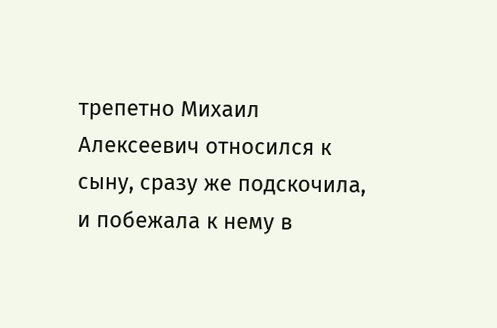трепетно Михаил Алексеевич относился к сыну, сразу же подскочила, и побежала к нему в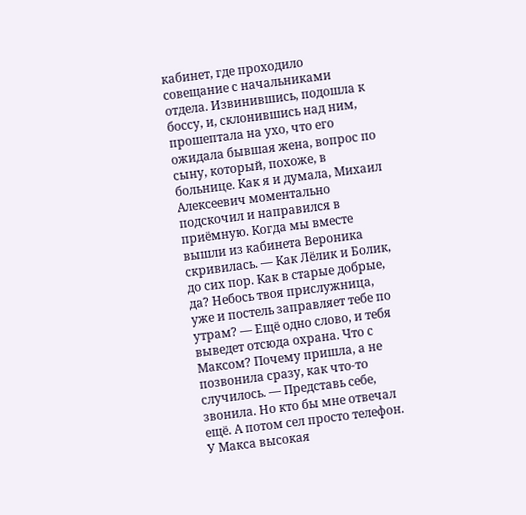кабинет, где проходило совещание с начальниками отдела. Извинившись, подошла к боссу, и, склонившись над ним, прошептала на ухо, что его ожидала бывшая жена, вопрос по сыну, который, похоже, в больнице. Как я и думала, Михаил Алексеевич моментально подскочил и направился в приёмную. Когда мы вместе вышли из кабинета Вероника скривилась. — Как Лёлик и Болик, до сих пор. Как в старые добрые, да? Небось твоя прислужница, уже и постель заправляет тебе по утрам? — Ещё одно слово, и тебя выведет отсюда охрана. Что с Максом? Почему пришла, а не позвонила сразу, как что-то случилось. — Представь себе, звонила. Но кто бы мне отвечал ещё. А потом сел просто телефон. У Макса высокая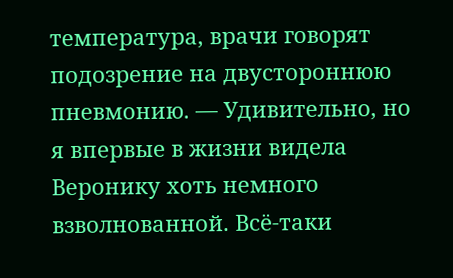температура, врачи говорят подозрение на двустороннюю пневмонию. — Удивительно, но я впервые в жизни видела Веронику хоть немного взволнованной. Всё-таки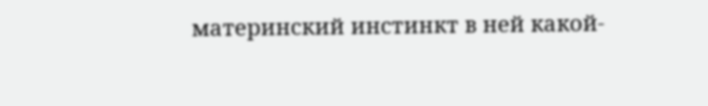материнский инстинкт в ней какой-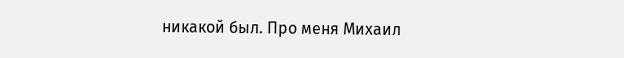никакой был. Про меня Михаил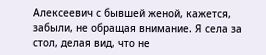Алексеевич с бывшей женой, кажется, забыли, не обращая внимание. Я села за стол, делая вид, что не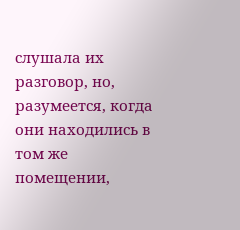слушала их разговор, но, разумеется, когда они находились в том же помещении,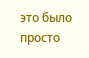это было просто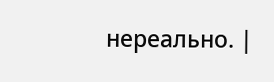нереально. |